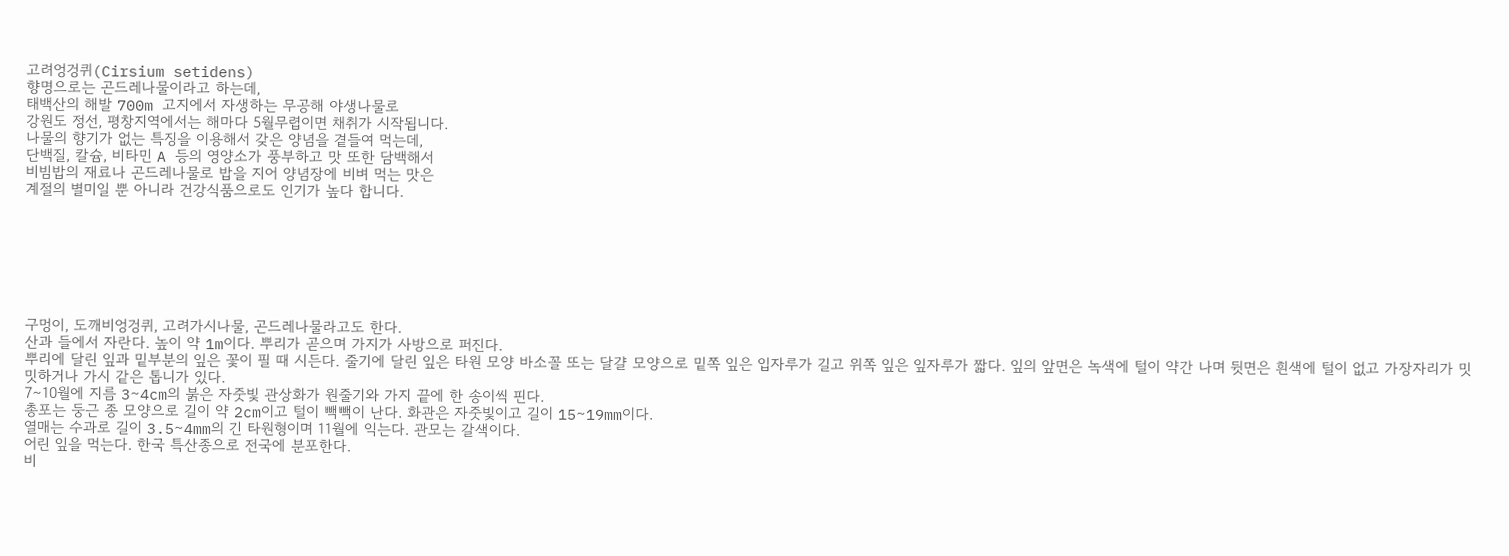고려엉겅퀴(Cirsium setidens)
향명으로는 곤드레나물이라고 하는데,
태백산의 해발 700m 고지에서 자생하는 무공해 야생나물로
강원도 정선, 평창지역에서는 해마다 5월무렵이면 채취가 시작됩니다.
나물의 향기가 없는 특징을 이용해서 갖은 양념을 곁들여 먹는데,
단백질, 칼슘, 비타민 A 등의 영양소가 풍부하고 맛 또한 담백해서
비빔밥의 재료나 곤드레나물로 밥을 지어 양념장에 비벼 먹는 맛은
계절의 별미일 뿐 아니라 건강식품으로도 인기가 높다 합니다.







구멍이, 도깨비엉겅퀴, 고려가시나물, 곤드레나물라고도 한다.
산과 들에서 자란다. 높이 약 1m이다. 뿌리가 곧으며 가지가 사방으로 퍼진다.
뿌리에 달린 잎과 밑부분의 잎은 꽃이 필 때 시든다. 줄기에 달린 잎은 타원 모양 바소꼴 또는 달걀 모양으로 밑쪽 잎은 입자루가 길고 위쪽 잎은 잎자루가 짧다. 잎의 앞면은 녹색에 털이 약간 나며 뒷면은 흰색에 털이 없고 가장자리가 밋밋하거나 가시 같은 톱니가 있다.
7∼10월에 지름 3∼4cm의 붉은 자줏빛 관상화가 원줄기와 가지 끝에 한 송이씩 핀다.
총포는 둥근 종 모양으로 길이 약 2cm이고 털이 빽빽이 난다. 화관은 자줏빛이고 길이 15∼19mm이다.
열매는 수과로 길이 3.5∼4mm의 긴 타원형이며 11월에 익는다. 관모는 갈색이다.
어린 잎을 먹는다. 한국 특산종으로 전국에 분포한다.
비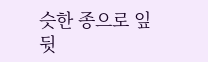슷한 종으로 잎 뒷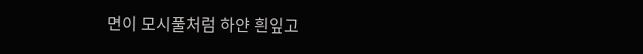면이 모시풀처럼 하얀 흰잎고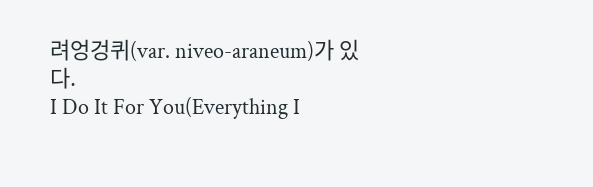려엉겅퀴(var. niveo-araneum)가 있다.
I Do It For You(Everything I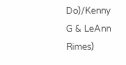Do)/Kenny G & LeAnn Rimes)